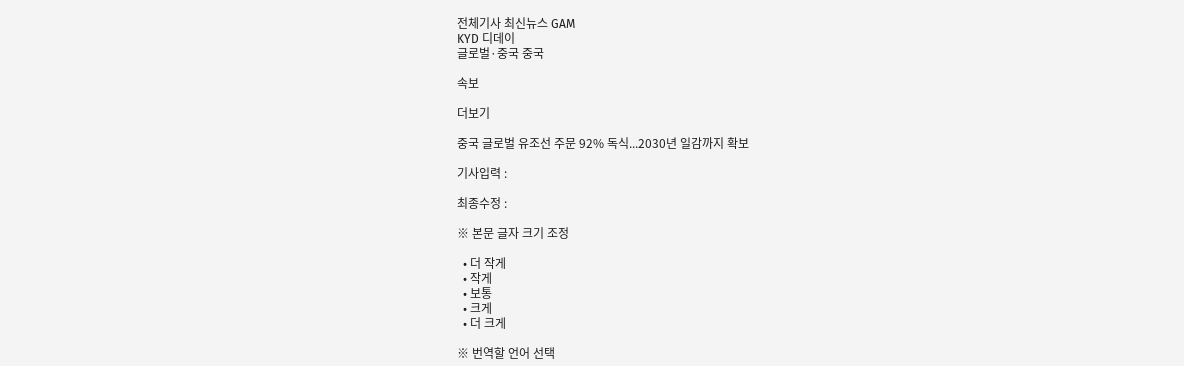전체기사 최신뉴스 GAM
KYD 디데이
글로벌·중국 중국

속보

더보기

중국 글로벌 유조선 주문 92% 독식...2030년 일감까지 확보

기사입력 :

최종수정 :

※ 본문 글자 크기 조정

  • 더 작게
  • 작게
  • 보통
  • 크게
  • 더 크게

※ 번역할 언어 선택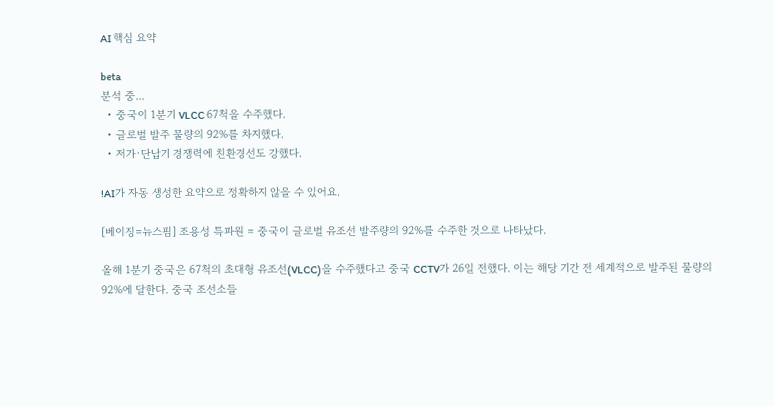AI 핵심 요약

beta
분석 중...
  • 중국이 1분기 VLCC 67척을 수주했다.
  • 글로벌 발주 물량의 92%를 차지했다.
  • 저가·단납기 경쟁력에 친환경선도 강했다.

!AI가 자동 생성한 요약으로 정확하지 않을 수 있어요.

[베이징=뉴스핌] 조용성 특파원 = 중국이 글로벌 유조선 발주량의 92%를 수주한 것으로 나타났다.

올해 1분기 중국은 67척의 초대형 유조선(VLCC)을 수주했다고 중국 CCTV가 26일 전했다. 이는 해당 기간 전 세계적으로 발주된 물량의 92%에 달한다. 중국 조선소들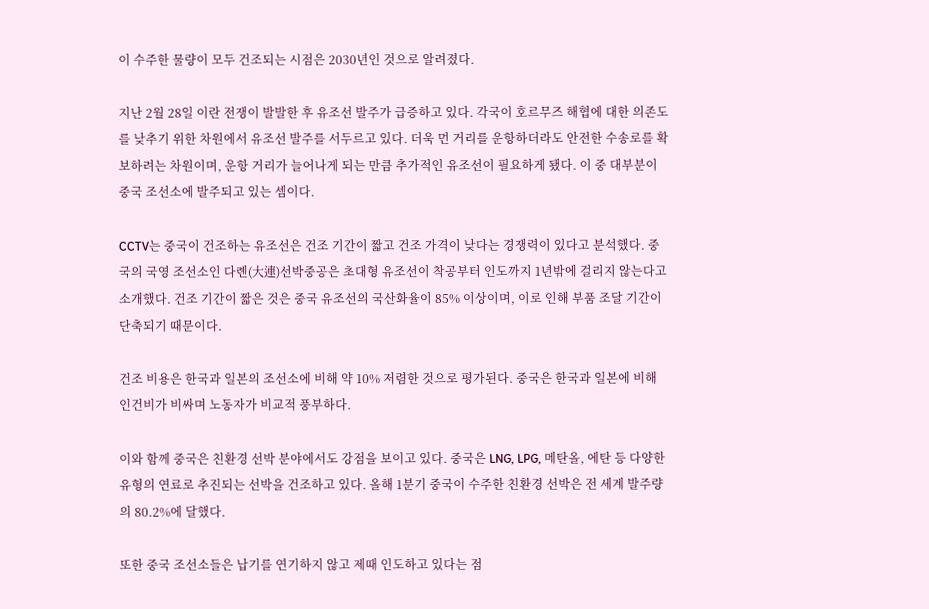이 수주한 물량이 모두 건조되는 시점은 2030년인 것으로 알려졌다.

지난 2월 28일 이란 전쟁이 발발한 후 유조선 발주가 급증하고 있다. 각국이 호르무즈 해협에 대한 의존도를 낮추기 위한 차원에서 유조선 발주를 서두르고 있다. 더욱 먼 거리를 운항하더라도 안전한 수송로를 확보하려는 차원이며, 운항 거리가 늘어나게 되는 만큼 추가적인 유조선이 필요하게 됐다. 이 중 대부분이 중국 조선소에 발주되고 있는 셈이다.

CCTV는 중국이 건조하는 유조선은 건조 기간이 짧고 건조 가격이 낮다는 경쟁력이 있다고 분석했다. 중국의 국영 조선소인 다롄(大連)선박중공은 초대형 유조선이 착공부터 인도까지 1년밖에 걸리지 않는다고 소개했다. 건조 기간이 짧은 것은 중국 유조선의 국산화율이 85% 이상이며, 이로 인해 부품 조달 기간이 단축되기 때문이다.

건조 비용은 한국과 일본의 조선소에 비해 약 10% 저렴한 것으로 평가된다. 중국은 한국과 일본에 비해 인건비가 비싸며 노동자가 비교적 풍부하다.

이와 함께 중국은 친환경 선박 분야에서도 강점을 보이고 있다. 중국은 LNG, LPG, 메탄올, 에탄 등 다양한 유형의 연료로 추진되는 선박을 건조하고 있다. 올해 1분기 중국이 수주한 친환경 선박은 전 세계 발주량의 80.2%에 달했다.

또한 중국 조선소들은 납기를 연기하지 않고 제때 인도하고 있다는 점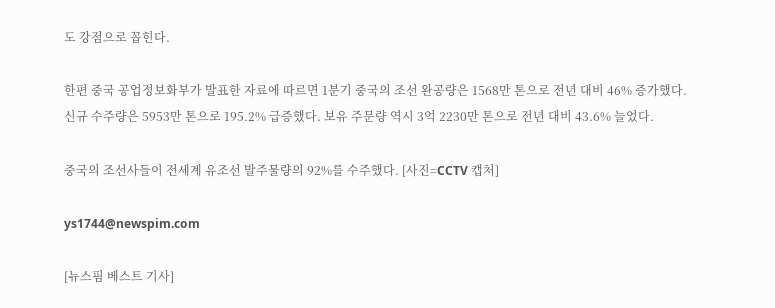도 강점으로 꼽힌다.

한편 중국 공업정보화부가 발표한 자료에 따르면 1분기 중국의 조선 완공량은 1568만 톤으로 전년 대비 46% 증가했다. 신규 수주량은 5953만 톤으로 195.2% 급증했다. 보유 주문량 역시 3억 2230만 톤으로 전년 대비 43.6% 늘었다.

중국의 조선사들이 전세계 유조선 발주물량의 92%를 수주했다. [사진=CCTV 캡처]

ys1744@newspim.com

[뉴스핌 베스트 기사]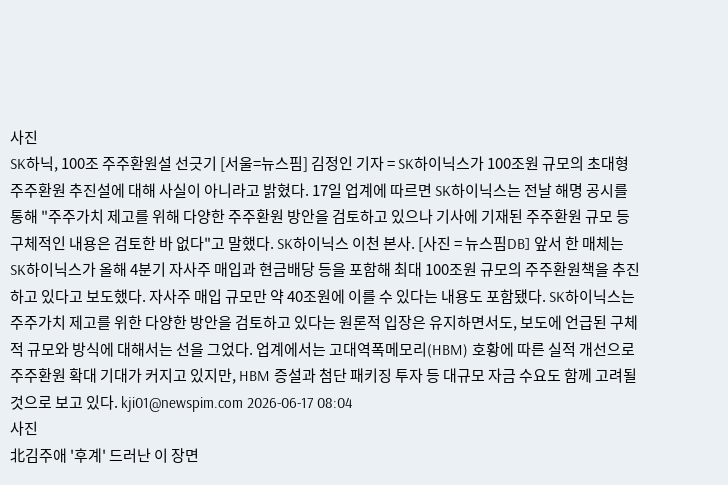사진
SK하닉, 100조 주주환원설 선긋기 [서울=뉴스핌] 김정인 기자 = SK하이닉스가 100조원 규모의 초대형 주주환원 추진설에 대해 사실이 아니라고 밝혔다. 17일 업계에 따르면 SK하이닉스는 전날 해명 공시를 통해 "주주가치 제고를 위해 다양한 주주환원 방안을 검토하고 있으나 기사에 기재된 주주환원 규모 등 구체적인 내용은 검토한 바 없다"고 말했다. SK하이닉스 이천 본사. [사진 = 뉴스핌DB] 앞서 한 매체는 SK하이닉스가 올해 4분기 자사주 매입과 현금배당 등을 포함해 최대 100조원 규모의 주주환원책을 추진하고 있다고 보도했다. 자사주 매입 규모만 약 40조원에 이를 수 있다는 내용도 포함됐다. SK하이닉스는 주주가치 제고를 위한 다양한 방안을 검토하고 있다는 원론적 입장은 유지하면서도, 보도에 언급된 구체적 규모와 방식에 대해서는 선을 그었다. 업계에서는 고대역폭메모리(HBM) 호황에 따른 실적 개선으로 주주환원 확대 기대가 커지고 있지만, HBM 증설과 첨단 패키징 투자 등 대규모 자금 수요도 함께 고려될 것으로 보고 있다. kji01@newspim.com 2026-06-17 08:04
사진
北김주애 '후계' 드러난 이 장면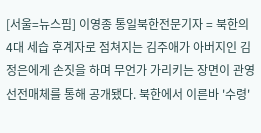[서울=뉴스핌] 이영종 통일북한전문기자 = 북한의 4대 세습 후계자로 점쳐지는 김주애가 아버지인 김정은에게 손짓을 하며 무언가 가리키는 장면이 관영 선전매체를 통해 공개됐다. 북한에서 이른바 '수령'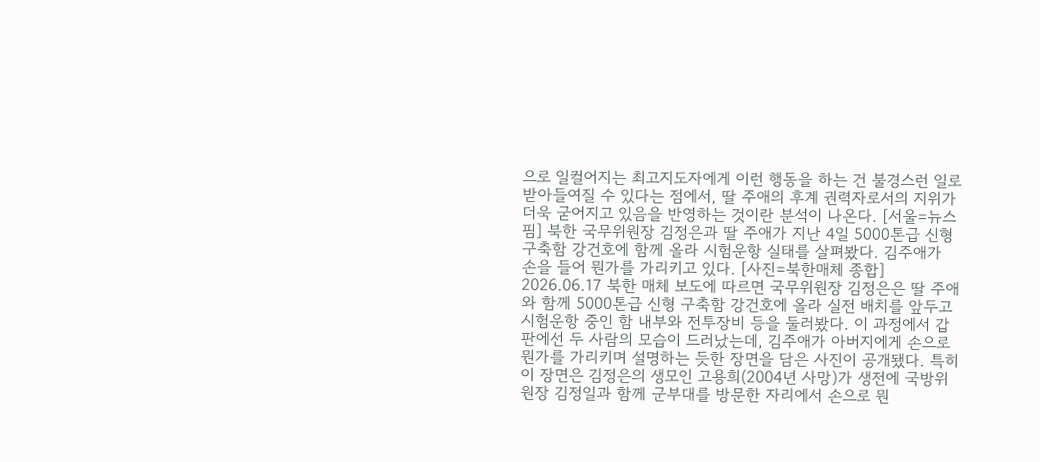으로 일컬어지는 최고지도자에게 이런 행동을 하는 건 불경스런 일로 받아들여질 수 있다는 점에서, 딸 주애의 후계 권력자로서의 지위가 더욱 굳어지고 있음을 반영하는 것이란 분석이 나온다. [서울=뉴스핌] 북한 국무위원장 김정은과 딸 주애가 지난 4일 5000톤급 신형 구축함 강건호에 함께 올라 시험운항 실태를 살펴봤다. 김주애가 손을 들어 뭔가를 가리키고 있다. [사진=북한매체 종합] 2026.06.17 북한 매체 보도에 따르면 국무위원장 김정은은 딸 주애와 함께 5000톤급 신형 구축함 강건호에 올라 실전 배치를 앞두고 시험운항 중인 함 내부와 전투장비 등을 둘러봤다. 이 과정에서 갑판에선 두 사람의 모습이 드러났는데, 김주애가 아버지에게 손으로 뭔가를 가리키며 설명하는 듯한 장면을 담은 사진이 공개됐다. 특히 이 장면은 김정은의 생모인 고용희(2004년 사망)가 생전에 국방위원장 김정일과 함께 군부대를 방문한 자리에서 손으로 뭔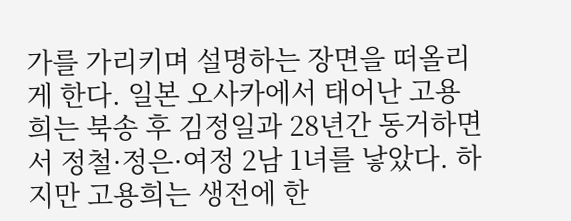가를 가리키며 설명하는 장면을 떠올리게 한다. 일본 오사카에서 태어난 고용희는 북송 후 김정일과 28년간 동거하면서 정철·정은·여정 2남 1녀를 낳았다. 하지만 고용희는 생전에 한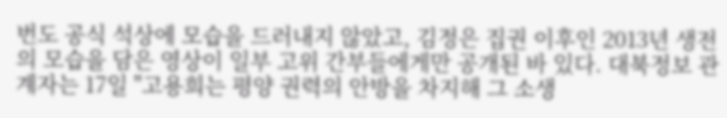번도 공식 석상에 모습을 드러내지 않았고, 김정은 집권 이후인 2013년 생전의 모습을 담은 영상이 일부 고위 간부들에게만 공개된 바 있다. 대북정보 관계자는 17일 "고용희는 평양 권력의 안방을 차지해 그 소생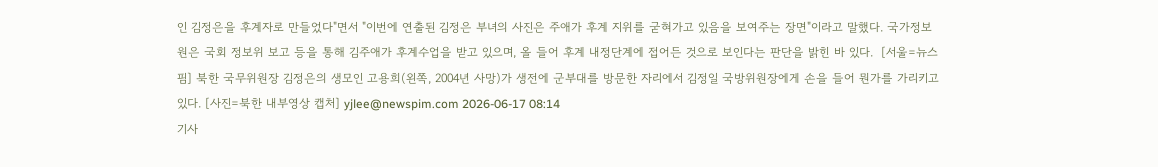인 김정은을 후계자로 만들었다"면서 "이번에 연출된 김정은 부녀의 사진은 주애가 후계 지위를 굳혀가고 있음을 보여주는 장면"이라고 말했다. 국가정보원은 국회 정보위 보고 등을 통해 김주애가 후계수업을 받고 있으며, 올 들어 후계 내정단계에 접어든 것으로 보인다는 판단을 밝힌 바 있다.  [서울=뉴스핌] 북한 국무위원장 김정은의 생모인 고용희(왼쪽, 2004년 사망)가 생전에 군부대를 방문한 자리에서 김정일 국방위원장에게 손을 들어 뭔가를 가리키고 있다. [사진=북한 내부영상 캡처] yjlee@newspim.com 2026-06-17 08:14
기사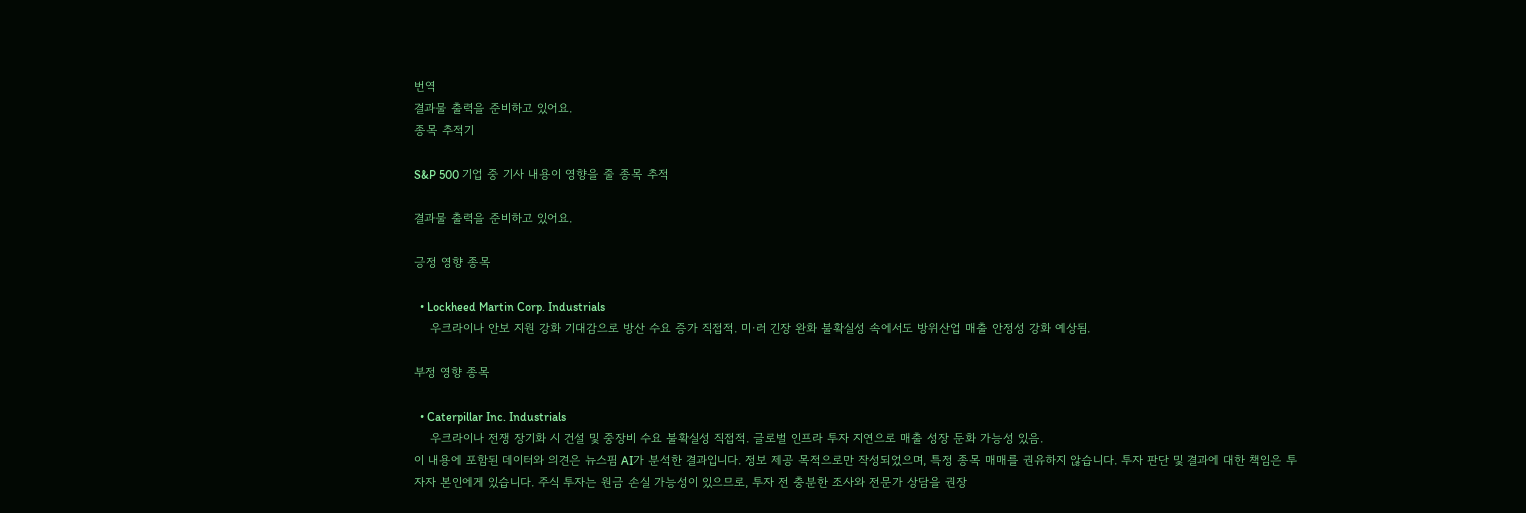번역
결과물 출력을 준비하고 있어요.
종목 추적기

S&P 500 기업 중 기사 내용이 영향을 줄 종목 추적

결과물 출력을 준비하고 있어요.

긍정 영향 종목

  • Lockheed Martin Corp. Industrials
    우크라이나 안보 지원 강화 기대감으로 방산 수요 증가 직접적. 미·러 긴장 완화 불확실성 속에서도 방위산업 매출 안정성 강화 예상됨.

부정 영향 종목

  • Caterpillar Inc. Industrials
    우크라이나 전쟁 장기화 시 건설 및 중장비 수요 불확실성 직접적. 글로벌 인프라 투자 지연으로 매출 성장 둔화 가능성 있음.
이 내용에 포함된 데이터와 의견은 뉴스핌 AI가 분석한 결과입니다. 정보 제공 목적으로만 작성되었으며, 특정 종목 매매를 권유하지 않습니다. 투자 판단 및 결과에 대한 책임은 투자자 본인에게 있습니다. 주식 투자는 원금 손실 가능성이 있으므로, 투자 전 충분한 조사와 전문가 상담을 권장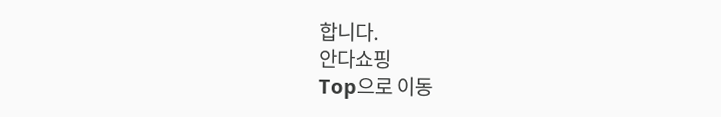합니다.
안다쇼핑
Top으로 이동